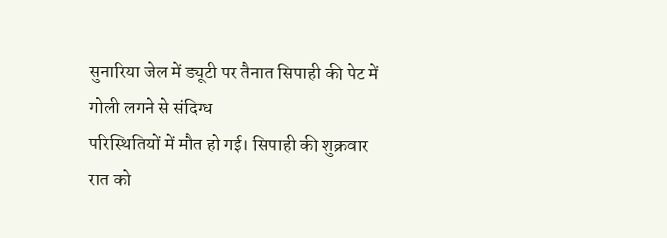सुनारिया जेल में ड्यूटी पर तैनात सिपाही की पेट में गोली लगने से संदिग्ध
परिस्थितियों में मौत हो गई। सिपाही की शुक्रवार रात को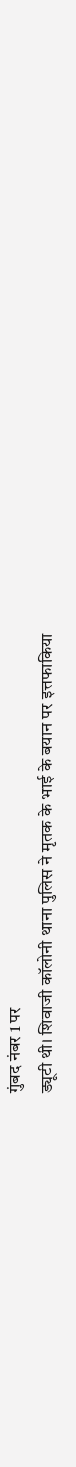गुंबद नंबर 1 पर
ड्यूटी थी। शिवाजी कॉलोनी थाना पुलिस ने मृतक के भाई के बयान पर इत्तफाकिया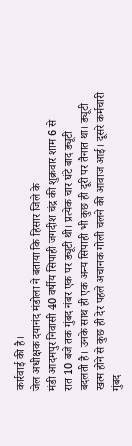कार्रवाई की है।
जेल अधीक्षक दयानंद मंडोला ने बताया कि हिसार जिले के
मंडी आदमपुर निवासी 40 वर्षीय सिपाही जगदीश चंद्र की शुक्रवार शाम 6 से
रात 10 बजे तक गुंबद नंबर एक पर ड्यूटी थी। प्रत्येक चार घंटे बाद ड्यूटी
बदलती है। उनके साथ ही एक अन्य सिपाही भी कुछ ही दूरी पर तैनात था। ड्यूटी
खत्म होने से कुछ ही देर पहले अचानक गोली चलने की आवाज आई। दूसरे कर्मचारी
गुंबद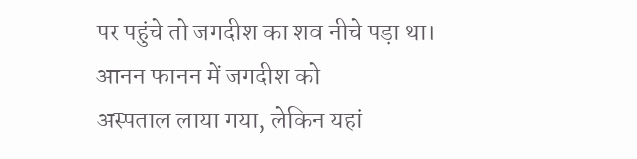पर पहुंचे तो जगदीश का शव नीचे पड़ा था। आनन फानन में जगदीश को
अस्पताल लाया गया, लेकिन यहां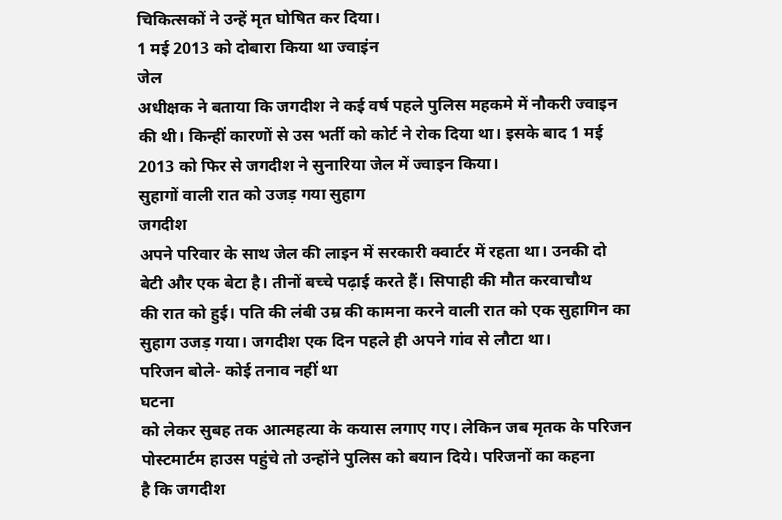चिकित्सकों ने उन्हें मृत घोषित कर दिया।
1 मई 2013 को दोबारा किया था ज्वाइंन
जेल
अधीक्षक ने बताया कि जगदीश ने कई वर्ष पहले पुलिस महकमे में नौकरी ज्वाइन
की थी। किन्हीं कारणों से उस भर्ती को कोर्ट ने रोक दिया था। इसके बाद 1 मई
2013 को फिर से जगदीश ने सुनारिया जेल में ज्वाइन किया।
सुहागों वाली रात को उजड़ गया सुहाग
जगदीश
अपने परिवार के साथ जेल की लाइन में सरकारी क्वार्टर में रहता था। उनकी दो
बेटी और एक बेटा है। तीनों बच्चे पढ़ाई करते हैं। सिपाही की मौत करवाचौथ
की रात को हुई। पति की लंबी उम्र की कामना करने वाली रात को एक सुहागिन का
सुहाग उजड़ गया। जगदीश एक दिन पहले ही अपने गांव से लौटा था।
परिजन बोले- कोई तनाव नहीं था
घटना
को लेकर सुबह तक आत्महत्या के कयास लगाए गए। लेकिन जब मृतक के परिजन
पोस्टमार्टम हाउस पहुंचे तो उन्होंने पुलिस को बयान दिये। परिजनों का कहना
है कि जगदीश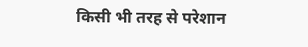किसी भी तरह से परेशान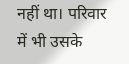नहीं था। परिवार में भी उसके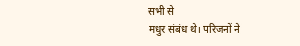सभी से
मधुर संबंध थे। परिजनों ने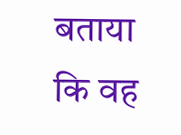बताया कि वह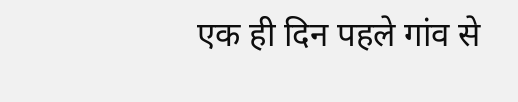एक ही दिन पहले गांव से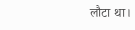लौटा था।